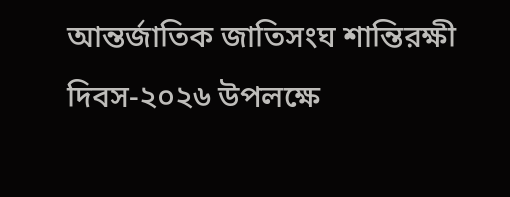আন্তর্জাতিক জাতিসংঘ শান্তিরক্ষী দিবস-২০২৬ উপলক্ষে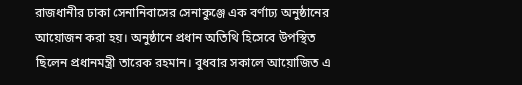রাজধানীর ঢাকা সেনানিবাসের সেনাকুঞ্জে এক বর্ণাঢ্য অনুষ্ঠানের আয়োজন করা হয়। অনুষ্ঠানে প্রধান অতিথি হিসেবে উপস্থিত ছিলেন প্রধানমন্ত্রী তারেক রহমান। বুধবার সকালে আয়োজিত এ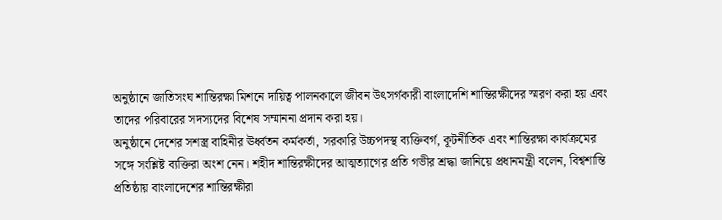অনুষ্ঠানে জাতিসংঘ শান্তিরক্ষা মিশনে দায়িত্ব পালনকালে জীবন উৎসর্গকারী বাংলাদেশি শান্তিরক্ষীদের স্মরণ করা হয় এবং তাদের পরিবারের সদস্যদের বিশেষ সম্মাননা প্রদান করা হয়।
অনুষ্ঠানে দেশের সশস্ত্র বাহিনীর ঊর্ধ্বতন কর্মকর্তা, সরকারি উচ্চপদস্থ ব্যক্তিবর্গ, কূটনীতিক এবং শান্তিরক্ষা কার্যক্রমের সঙ্গে সংশ্লিষ্ট ব্যক্তিরা অংশ নেন। শহীদ শান্তিরক্ষীদের আত্মত্যাগের প্রতি গভীর শ্রদ্ধা জানিয়ে প্রধানমন্ত্রী বলেন, বিশ্বশান্তি প্রতিষ্ঠায় বাংলাদেশের শান্তিরক্ষীরা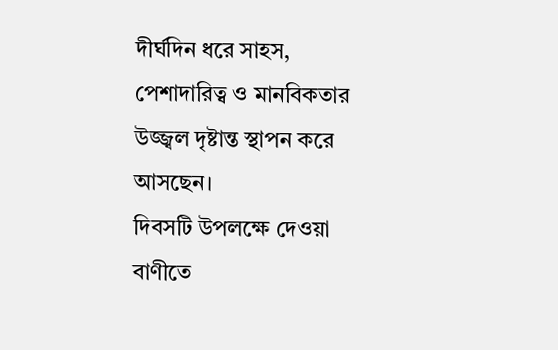দীর্ঘদিন ধরে সাহস, পেশাদারিত্ব ও মানবিকতার উজ্জ্বল দৃষ্টান্ত স্থাপন করে আসছেন।
দিবসটি উপলক্ষে দেওয়া বাণীতে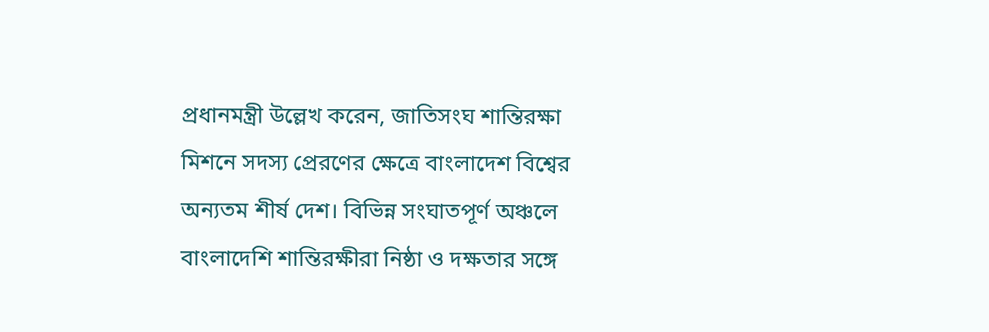প্রধানমন্ত্রী উল্লেখ করেন, জাতিসংঘ শান্তিরক্ষা মিশনে সদস্য প্রেরণের ক্ষেত্রে বাংলাদেশ বিশ্বের অন্যতম শীর্ষ দেশ। বিভিন্ন সংঘাতপূর্ণ অঞ্চলে বাংলাদেশি শান্তিরক্ষীরা নিষ্ঠা ও দক্ষতার সঙ্গে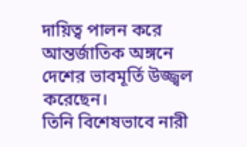দায়িত্ব পালন করে আন্তর্জাতিক অঙ্গনে দেশের ভাবমূর্তি উজ্জ্বল করেছেন।
তিনি বিশেষভাবে নারী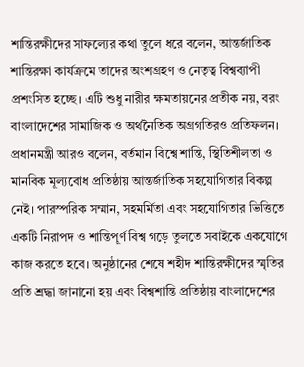শান্তিরক্ষীদের সাফল্যের কথা তুলে ধরে বলেন, আন্তর্জাতিক শান্তিরক্ষা কার্যক্রমে তাদের অংশগ্রহণ ও নেতৃত্ব বিশ্বব্যাপী প্রশংসিত হচ্ছে। এটি শুধু নারীর ক্ষমতায়নের প্রতীক নয়, বরং বাংলাদেশের সামাজিক ও অর্থনৈতিক অগ্রগতিরও প্রতিফলন।
প্রধানমন্ত্রী আরও বলেন, বর্তমান বিশ্বে শান্তি, স্থিতিশীলতা ও মানবিক মূল্যবোধ প্রতিষ্ঠায় আন্তর্জাতিক সহযোগিতার বিকল্প নেই। পারস্পরিক সম্মান, সহমর্মিতা এবং সহযোগিতার ভিত্তিতে একটি নিরাপদ ও শান্তিপূর্ণ বিশ্ব গড়ে তুলতে সবাইকে একযোগে কাজ করতে হবে। অনুষ্ঠানের শেষে শহীদ শান্তিরক্ষীদের স্মৃতির প্রতি শ্রদ্ধা জানানো হয় এবং বিশ্বশান্তি প্রতিষ্ঠায় বাংলাদেশের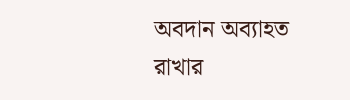অবদান অব্যাহত রাখার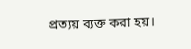প্রত্যয় ব্যক্ত করা হয়।